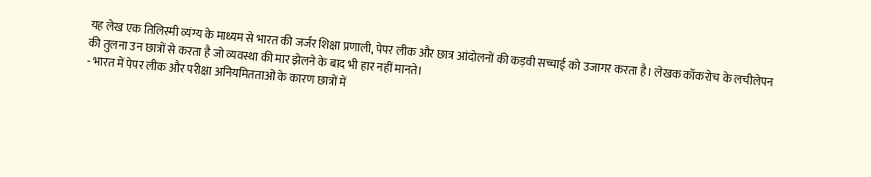यह लेख एक तिलिस्मी व्यंग्य के माध्यम से भारत की जर्जर शिक्षा प्रणाली, पेपर लीक और छात्र आंदोलनों की कड़वी सच्चाई को उजागर करता है। लेखक कॉकरोच के लचीलेपन की तुलना उन छात्रों से करता है जो व्यवस्था की मार झेलने के बाद भी हार नहीं मानते।
- भारत में पेपर लीक और परीक्षा अनियमितताओं के कारण छात्रों में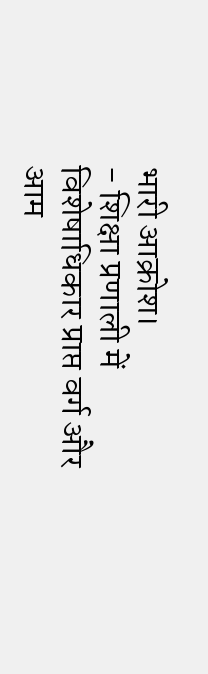भारी आक्रोश।
- शिक्षा प्रणाली में विशेषाधिकार प्राप्त वर्ग और आम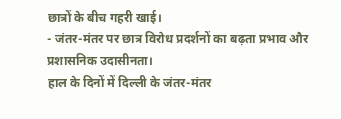छात्रों के बीच गहरी खाई।
- जंतर-मंतर पर छात्र विरोध प्रदर्शनों का बढ़ता प्रभाव और प्रशासनिक उदासीनता।
हाल के दिनों में दिल्ली के जंतर-मंतर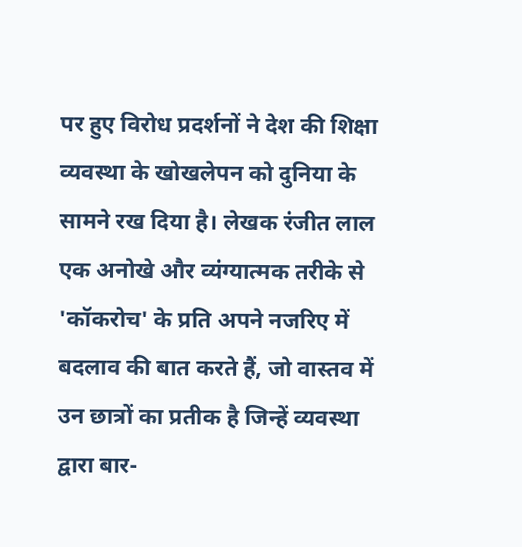पर हुए विरोध प्रदर्शनों ने देश की शिक्षा व्यवस्था के खोखलेपन को दुनिया के सामने रख दिया है। लेखक रंजीत लाल एक अनोखे और व्यंग्यात्मक तरीके से 'कॉकरोच' के प्रति अपने नजरिए में बदलाव की बात करते हैं, जो वास्तव में उन छात्रों का प्रतीक है जिन्हें व्यवस्था द्वारा बार-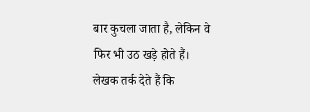बार कुचला जाता है, लेकिन वे फिर भी उठ खड़े होते हैं।
लेखक तर्क देते हैं कि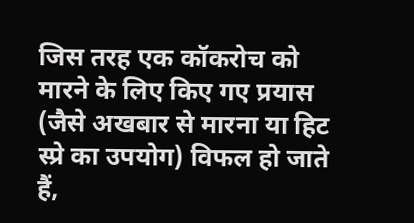जिस तरह एक कॉकरोच को मारने के लिए किए गए प्रयास (जैसे अखबार से मारना या हिट स्प्रे का उपयोग) विफल हो जाते हैं,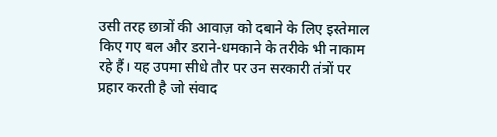उसी तरह छात्रों की आवाज़ को दबाने के लिए इस्तेमाल किए गए बल और डराने-धमकाने के तरीके भी नाकाम रहे हैं। यह उपमा सीधे तौर पर उन सरकारी तंत्रों पर प्रहार करती है जो संवाद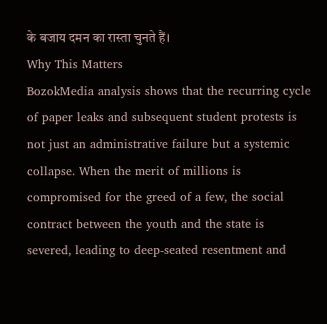के बजाय दमन का रास्ता चुनते हैं।
Why This Matters
BozokMedia analysis shows that the recurring cycle of paper leaks and subsequent student protests is not just an administrative failure but a systemic collapse. When the merit of millions is compromised for the greed of a few, the social contract between the youth and the state is severed, leading to deep-seated resentment and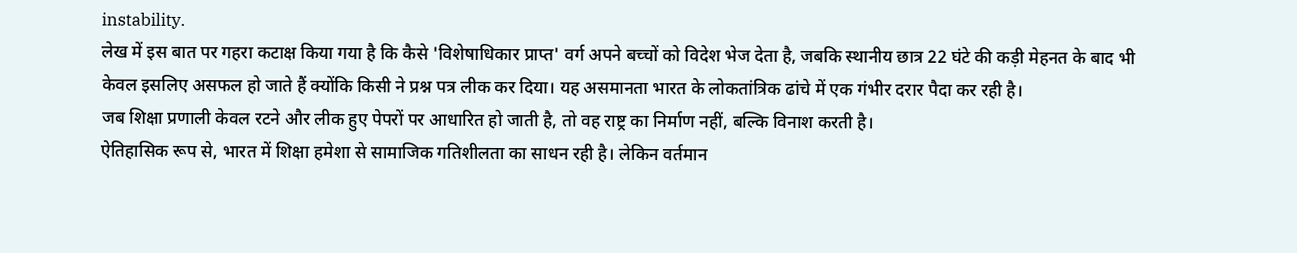instability.
लेख में इस बात पर गहरा कटाक्ष किया गया है कि कैसे 'विशेषाधिकार प्राप्त' वर्ग अपने बच्चों को विदेश भेज देता है, जबकि स्थानीय छात्र 22 घंटे की कड़ी मेहनत के बाद भी केवल इसलिए असफल हो जाते हैं क्योंकि किसी ने प्रश्न पत्र लीक कर दिया। यह असमानता भारत के लोकतांत्रिक ढांचे में एक गंभीर दरार पैदा कर रही है।
जब शिक्षा प्रणाली केवल रटने और लीक हुए पेपरों पर आधारित हो जाती है, तो वह राष्ट्र का निर्माण नहीं, बल्कि विनाश करती है।
ऐतिहासिक रूप से, भारत में शिक्षा हमेशा से सामाजिक गतिशीलता का साधन रही है। लेकिन वर्तमान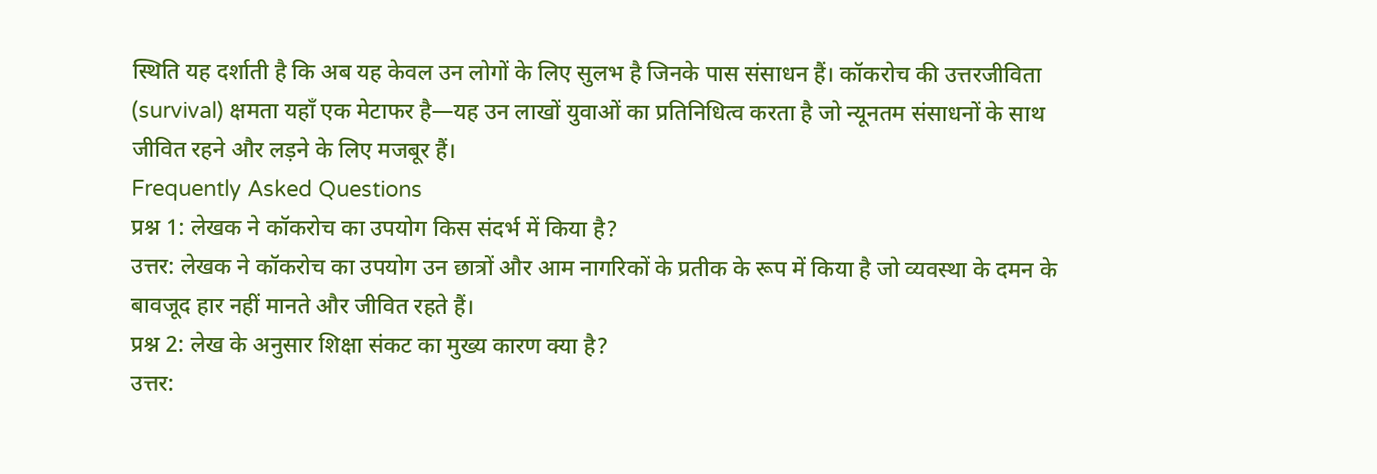स्थिति यह दर्शाती है कि अब यह केवल उन लोगों के लिए सुलभ है जिनके पास संसाधन हैं। कॉकरोच की उत्तरजीविता (survival) क्षमता यहाँ एक मेटाफर है—यह उन लाखों युवाओं का प्रतिनिधित्व करता है जो न्यूनतम संसाधनों के साथ जीवित रहने और लड़ने के लिए मजबूर हैं।
Frequently Asked Questions
प्रश्न 1: लेखक ने कॉकरोच का उपयोग किस संदर्भ में किया है?
उत्तर: लेखक ने कॉकरोच का उपयोग उन छात्रों और आम नागरिकों के प्रतीक के रूप में किया है जो व्यवस्था के दमन के बावजूद हार नहीं मानते और जीवित रहते हैं।
प्रश्न 2: लेख के अनुसार शिक्षा संकट का मुख्य कारण क्या है?
उत्तर: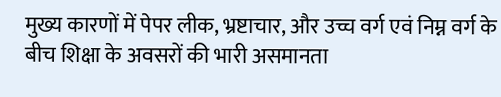मुख्य कारणों में पेपर लीक, भ्रष्टाचार, और उच्च वर्ग एवं निम्न वर्ग के बीच शिक्षा के अवसरों की भारी असमानता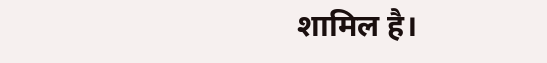शामिल है।